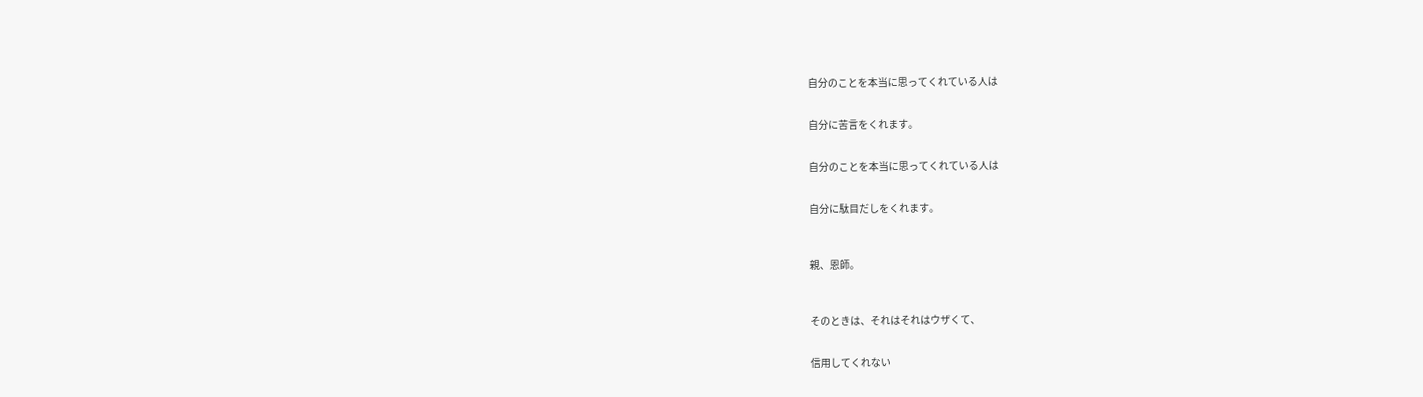自分のことを本当に思ってくれている人は


自分に苦言をくれます。


自分のことを本当に思ってくれている人は


自分に駄目だしをくれます。



親、恩師。



そのときは、それはそれはウザくて、


信用してくれない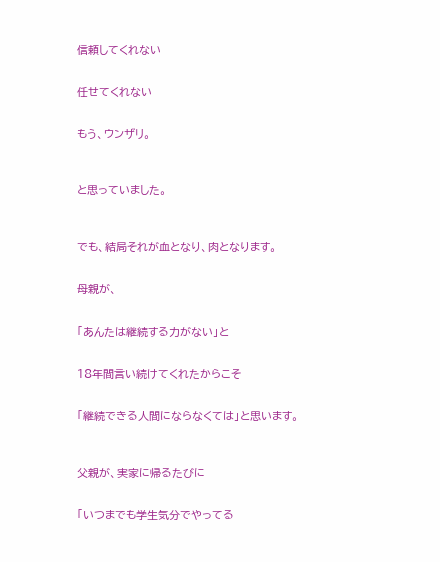信頼してくれない


任せてくれない


もう、ウンザリ。



と思っていました。



でも、結局それが血となり、肉となります。


母親が、


「あんたは継続する力がない」と


18年間言い続けてくれたからこそ


「継続できる人間にならなくては」と思います。



父親が、実家に帰るたびに


「いつまでも学生気分でやってる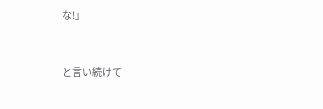な!」


と言い続けて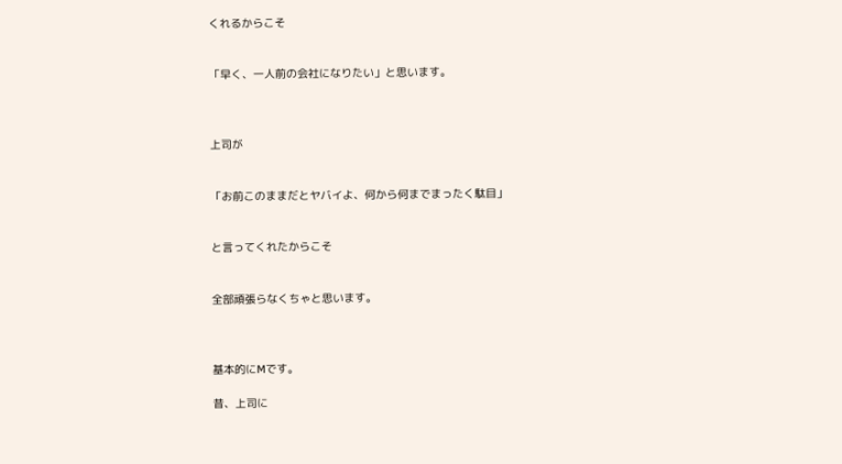くれるからこそ


「早く、一人前の会社になりたい」と思います。



上司が


「お前このままだとヤバイよ、何から何までまったく駄目」


と言ってくれたからこそ


全部頑張らなくちゃと思います。



基本的にMです。

昔、上司に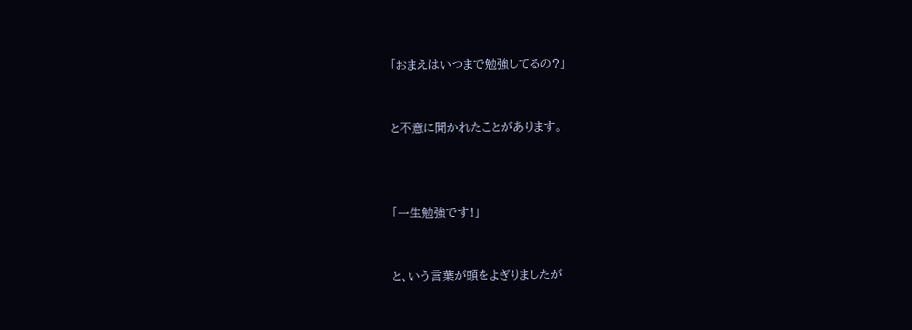「おまえはいつまで勉強してるの?」


と不意に聞かれたことがあります。



「一生勉強です!」


と、いう言葉が頭をよぎりましたが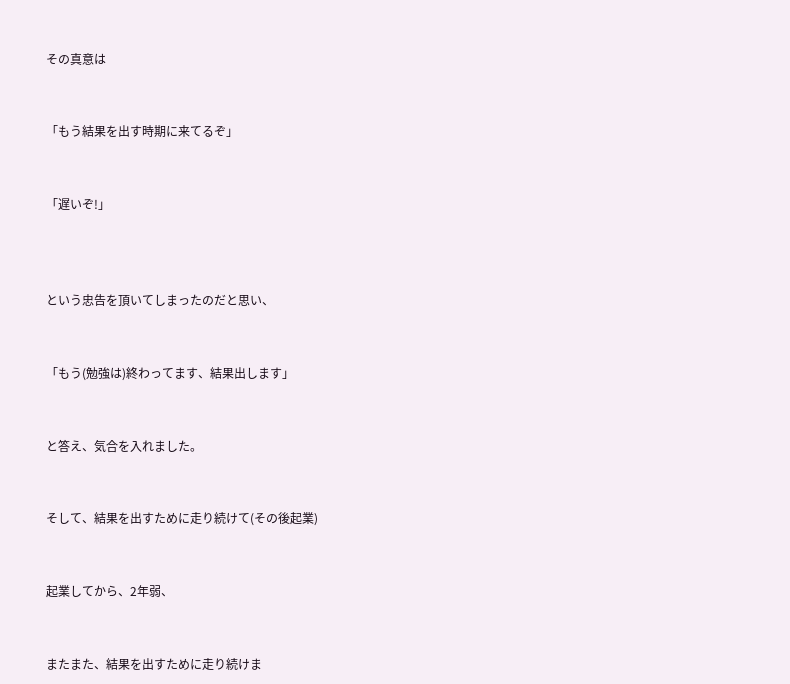その真意は


「もう結果を出す時期に来てるぞ」


「遅いぞ!」



という忠告を頂いてしまったのだと思い、


「もう(勉強は)終わってます、結果出します」


と答え、気合を入れました。


そして、結果を出すために走り続けて(その後起業)


起業してから、2年弱、


またまた、結果を出すために走り続けま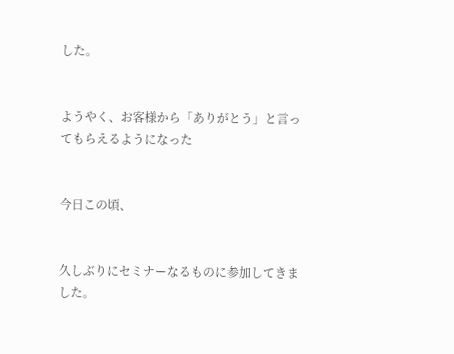した。


ようやく、お客様から「ありがとう」と言ってもらえるようになった


今日この頃、


久しぶりにセミナーなるものに参加してきました。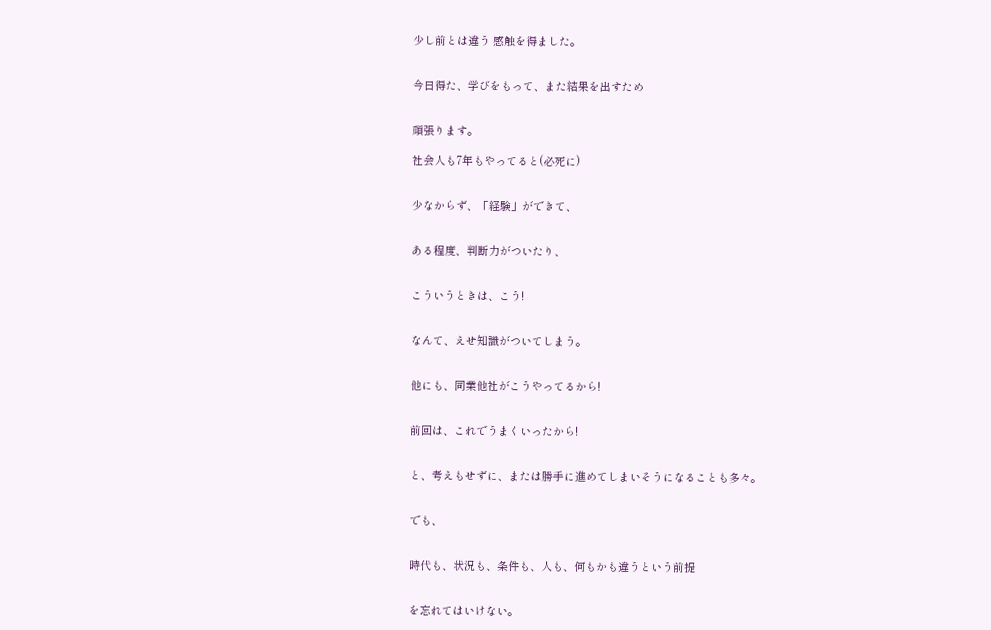少し前とは違う 感触を得ました。


今日得た、学びをもって、また結果を出すため


頑張ります。

社会人も7年もやってると(必死に)


少なからず、「経験」ができて、


ある程度、判断力がついたり、


こういうときは、こう!


なんて、えせ知識がついてしまう。


他にも、同業他社がこうやってるから!


前回は、これでうまくいったから!


と、考えもせずに、または勝手に進めてしまいそうになることも多々。


でも、


時代も、状況も、条件も、人も、何もかも違うという前提


を忘れてはいけない。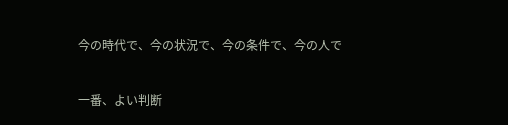今の時代で、今の状況で、今の条件で、今の人で


一番、よい判断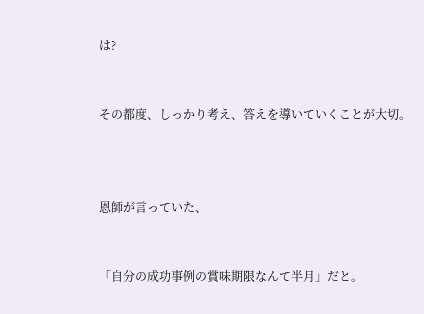は?


その都度、しっかり考え、答えを導いていくことが大切。



恩師が言っていた、


「自分の成功事例の賞味期限なんて半月」だと。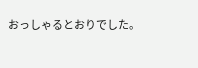おっしゃるとおりでした。